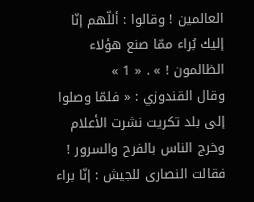العالمين ! وقالوا : أللّهم إنّا إليك بُراء ممّا صنع هؤلاء الظالمون ! » . « 1 »
وقال القندوزي : « فلمّا وصلوا إلى بلد تكريت نشرت الأعلام وخرج الناس بالفرح والسرور ! فقالت النصارى للجيش : إنّا براء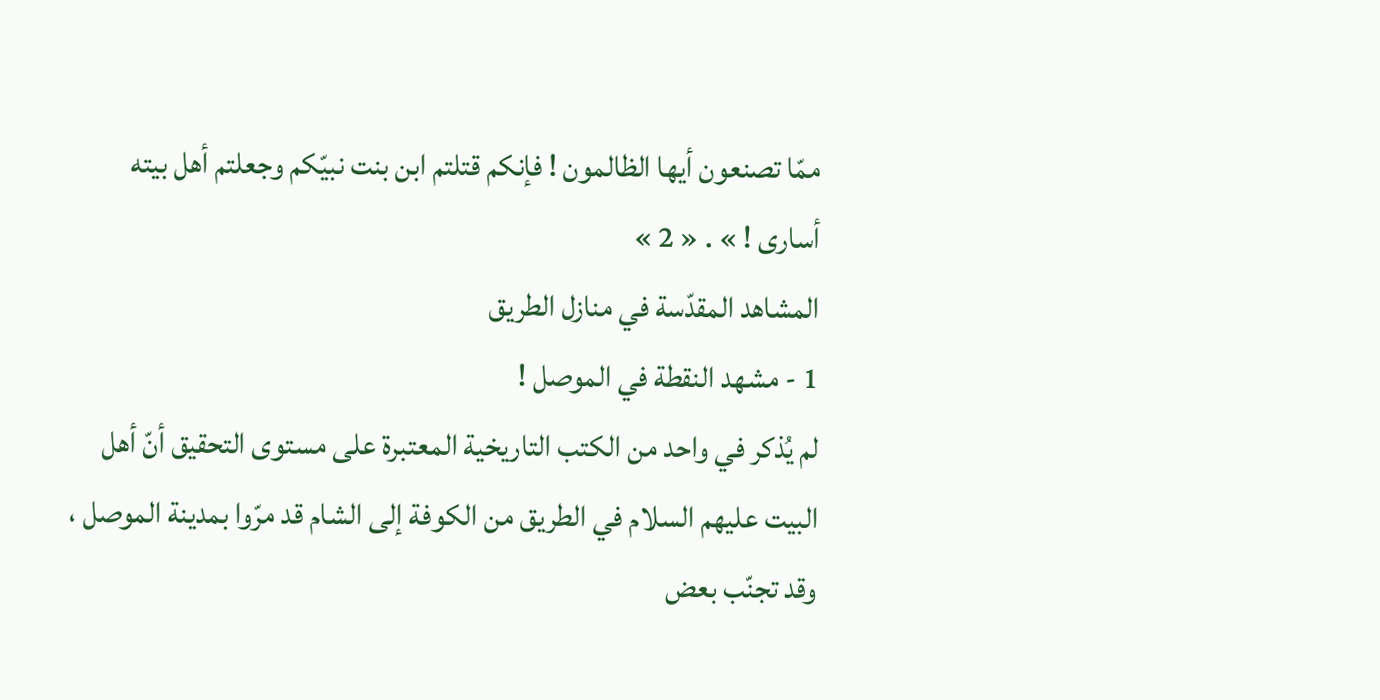ممّا تصنعون أيها الظالمون ! فإنكم قتلتم ابن بنت نبيّكم وجعلتم أهل بيته أسارى ! » . « 2 »
المشاهد المقدّسة في منازل الطريق
1 - مشهد النقطة في الموصل !
لم يُذكر في واحد من الكتب التاريخية المعتبرة على مستوى التحقيق أنّ أهل البيت عليهم السلام في الطريق من الكوفة إلى الشام قد مرّوا بمدينة الموصل ، وقد تجنّب بعض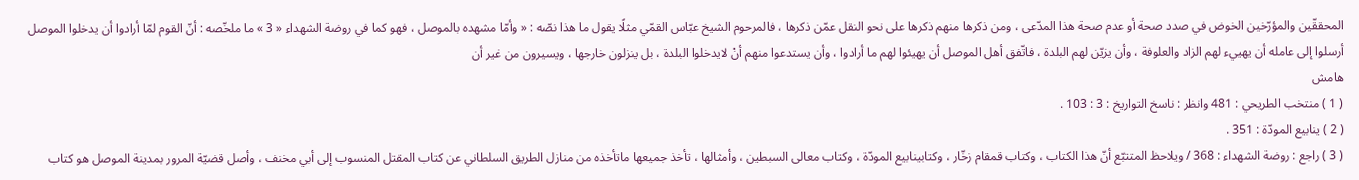المحققّين والمؤرّخين الخوض في صدد صحة أو عدم صحة هذا المدّعى ، ومن ذكرها منهم ذكرها على نحو النقل عمّن ذكرها ، فالمرحوم الشيخ عبّاس القمّي مثلًا يقول ما هذا نصّه : « وأمّا مشهده بالموصل ، فهو كما في روضة الشهداء « 3 » ما ملخّصه : أنّ القوم لمّا أرادوا أن يدخلوا الموصل أرسلوا إلى عامله أن يهييء لهم الزاد والعلوفة ، وأن يزيّن لهم البلدة ، فاتّفق أهل الموصل أن يهيئوا لهم ما أرادوا ، وأن يستدعوا منهم أنْ لايدخلوا البلدة ، بل ينزلون خارجها ، ويسيرون من غير أن
هامش
( 1 ) منتخب الطريحي : 481 وانظر : ناسخ التواريخ : 3 : 103 .
( 2 ) ينابيع المودّة : 351 .
( 3 ) راجع : روضة الشهداء : 368 / ويلاحظ المتتبّع أنّ هذا الكتاب ، وكتاب قمقام زخّار ، وكتابينابيع المودّة ، وكتاب معالى السبطين ، وأمثالها ، تأخذ جميعها ماتأخذه من منازل الطريق السلطاني عن كتاب المقتل المنسوب إلى أبي مخنف ، وأصل قضيّة المرور بمدينة الموصل هو كتاب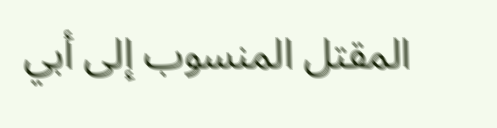المقتل المنسوب إلى أبي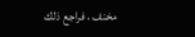مخنف ، فراجع ذلك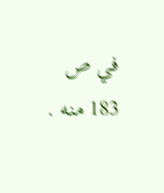في ص 183 منه .